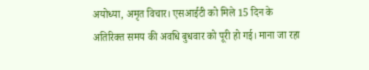अयोध्या, अमृत विचार। एसआईटी को मिले 15 दिन के अतिरिक्त समय की अवधि बुधवार को पूरी हो गई। माना जा रहा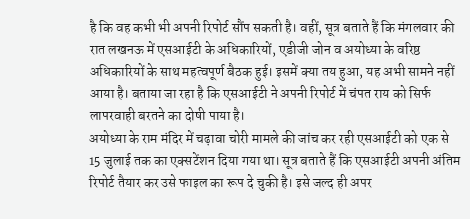है कि वह कभी भी अपनी रिपोर्ट सौंप सकती है। वहीं, सूत्र बताते हैं कि मंगलवार की रात लखनऊ में एसआईटी के अधिकारियों, एडीजी जोन व अयोध्या के वरिष्ठ अधिकारियों के साथ महत्वपूर्ण बैठक हुई। इसमें क्या तय हुआ, यह अभी सामने नहीं आया है। बताया जा रहा है कि एसआईटी ने अपनी रिपोर्ट में चंपत राय को सिर्फ लापरवाही बरतने का दोषी पाया है।
अयोध्या के राम मंदिर में चढ़ावा चोरी मामले की जांच कर रही एसआईटी को एक से 15 जुलाई तक का एक्सटेंशन दिया गया था। सूत्र बताते हैं कि एसआईटी अपनी अंतिम रिपोर्ट तैयार कर उसे फाइल का रूप दे चुकी है। इसे जल्द ही अपर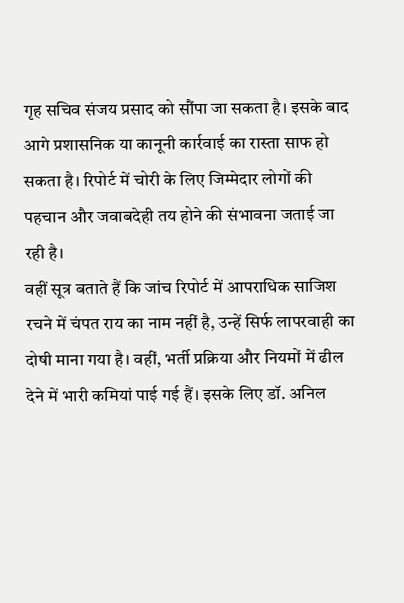गृह सचिव संजय प्रसाद को सौंपा जा सकता है। इसके बाद आगे प्रशासनिक या कानूनी कार्रवाई का रास्ता साफ हो सकता है। रिपोर्ट में चोरी के लिए जिम्मेदार लोगों की पहचान और जवाबदेही तय होने की संभावना जताई जा रही है।
वहीं सूत्र बताते हैं कि जांच रिपोर्ट में आपराधिक साजिश रचने में चंपत राय का नाम नहीं है, उन्हें सिर्फ लापरवाही का दोषी माना गया है। वहीं, भर्ती प्रक्रिया और नियमों में ढील देने में भारी कमियां पाई गई हैं। इसके लिए डॉ. अनिल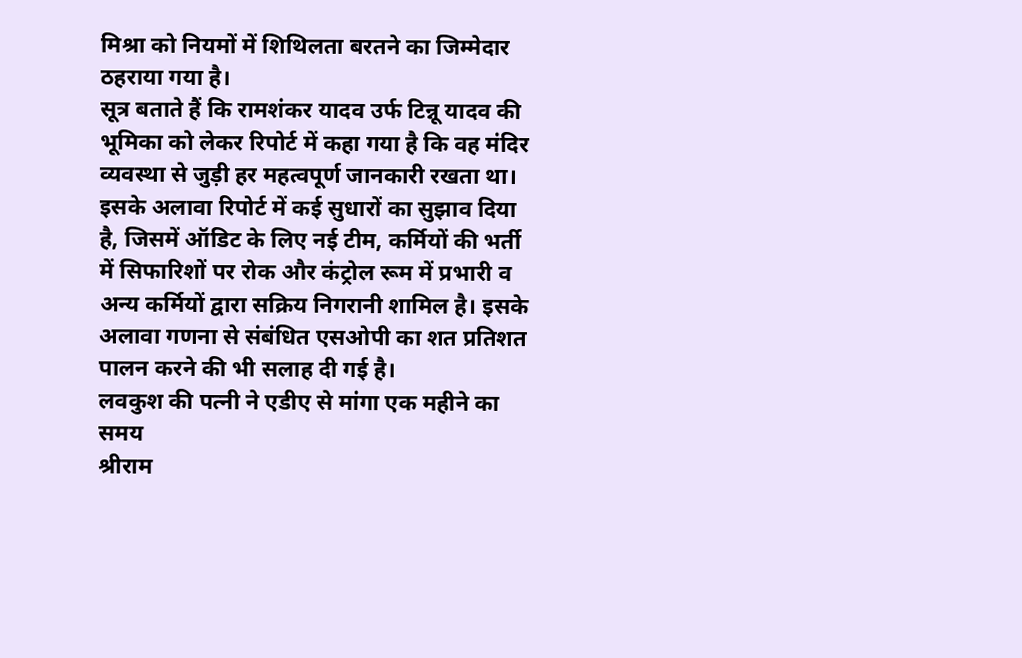मिश्रा को नियमों में शिथिलता बरतने का जिम्मेदार ठहराया गया है।
सूत्र बताते हैं कि रामशंकर यादव उर्फ टिन्नू यादव की भूमिका को लेकर रिपोर्ट में कहा गया है कि वह मंदिर व्यवस्था से जुड़ी हर महत्वपूर्ण जानकारी रखता था। इसके अलावा रिपोर्ट में कई सुधारों का सुझाव दिया है, जिसमें ऑडिट के लिए नई टीम, कर्मियों की भर्ती में सिफारिशों पर रोक और कंट्रोल रूम में प्रभारी व अन्य कर्मियों द्वारा सक्रिय निगरानी शामिल है। इसके अलावा गणना से संबंधित एसओपी का शत प्रतिशत पालन करने की भी सलाह दी गई है।
लवकुश की पत्नी ने एडीए से मांगा एक महीने का समय
श्रीराम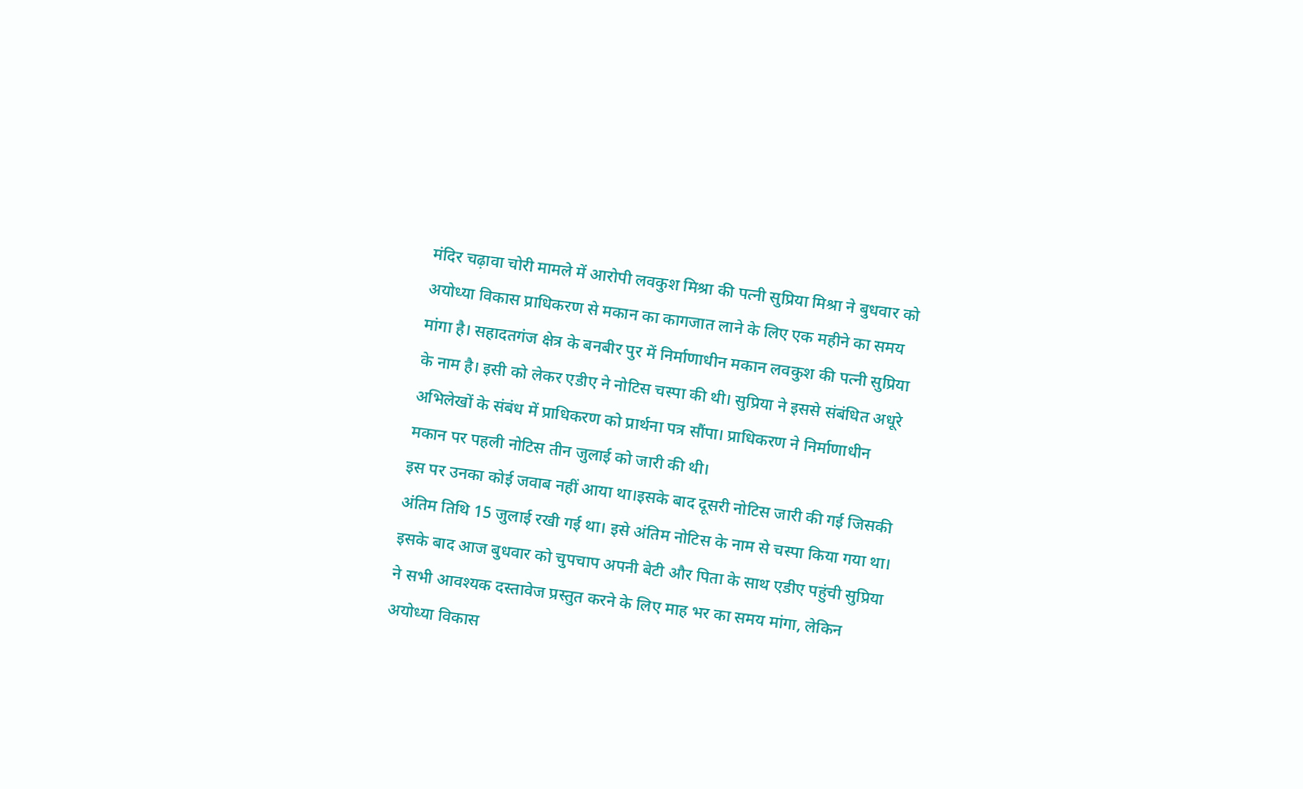मंदिर चढ़ावा चोरी मामले में आरोपी लवकुश मिश्रा की पत्नी सुप्रिया मिश्रा ने बुधवार को अयोध्या विकास प्राधिकरण से मकान का कागजात लाने के लिए एक महीने का समय मांगा है। सहादतगंज क्षेत्र के बनबीर पुर में निर्माणाधीन मकान लवकुश की पत्नी सुप्रिया के नाम है। इसी को लेकर एडीए ने नोटिस चस्पा की थी। सुप्रिया ने इससे संबंधित अधूरे अभिलेखों के संबंध में प्राधिकरण को प्रार्थना पत्र सौंपा। प्राधिकरण ने निर्माणाधीन मकान पर पहली नोटिस तीन जुलाई को जारी की थी।
इस पर उनका कोई जवाब नहीं आया था।इसके बाद दूसरी नोटिस जारी की गई जिसकी अंतिम तिथि 15 जुलाई रखी गई था। इसे अंतिम नोटिस के नाम से चस्पा किया गया था। इसके बाद आज बुधवार को चुपचाप अपनी बेटी और पिता के साथ एडीए पहुंची सुप्रिया ने सभी आवश्यक दस्तावेज प्रस्तुत करने के लिए माह भर का समय मांगा, लेकिन अयोध्या विकास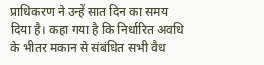प्राधिकरण ने उन्हें सात दिन का समय दिया है। कहा गया है कि निर्धारित अवधि के भीतर मकान से संबंधित सभी वैध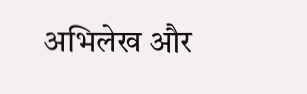अभिलेख और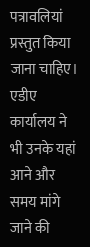पत्रावलियां प्रस्तुत किया जाना चाहिए। एडीए कार्यालय ने भी उनके यहां आने और समय मांगे जाने की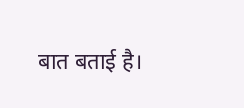बात बताई है।